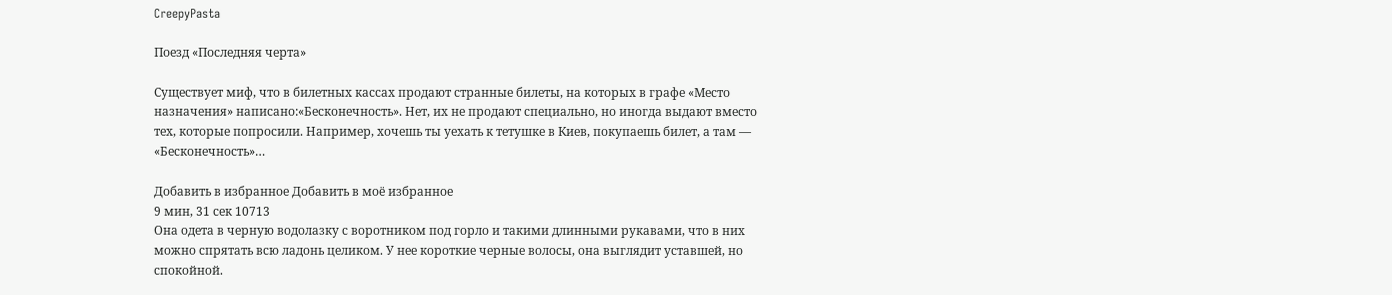CreepyPasta

Поезд «Последняя черта»

Существует миф, что в билетных кассах продают странные билеты, на которых в графе «Место назначения» написано:«Бесконечность». Нет, их не продают специально, но иногда выдают вместо тех, которые попросили. Например, хочешь ты уехать к тетушке в Киев, покупаешь билет, а там — «Бесконечность»…

Добавить в избранное Добавить в моё избранное
9 мин, 31 сек 10713
Она одета в черную водолазку с воротником под горло и такими длинными рукавами, что в них можно спрятать всю ладонь целиком. У нее короткие черные волосы, она выглядит уставшей, но спокойной.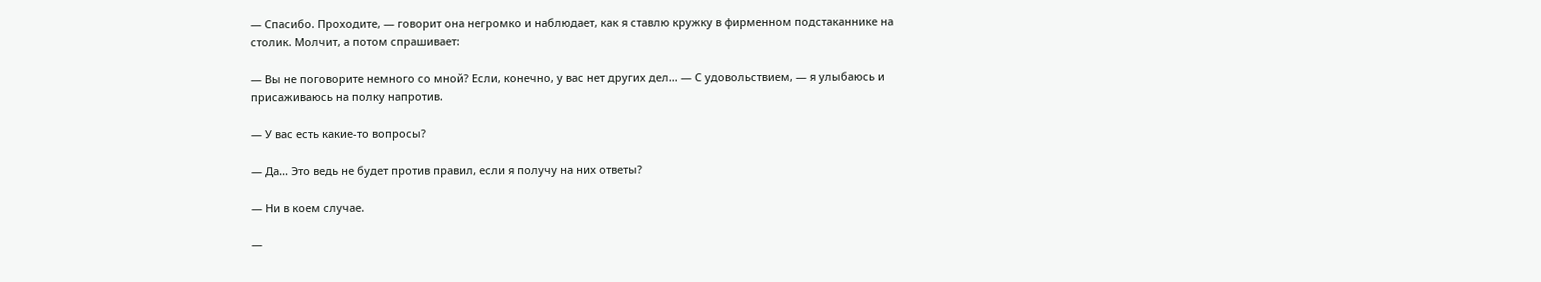— Спасибо. Проходите, — говорит она негромко и наблюдает, как я ставлю кружку в фирменном подстаканнике на столик. Молчит, а потом спрашивает:

— Вы не поговорите немного со мной? Если, конечно, у вас нет других дел… — С удовольствием, — я улыбаюсь и присаживаюсь на полку напротив.

— У вас есть какие-то вопросы?

— Да… Это ведь не будет против правил, если я получу на них ответы?

— Ни в коем случае.

—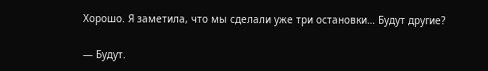Хорошо. Я заметила, что мы сделали уже три остановки… Будут другие?

— Будут.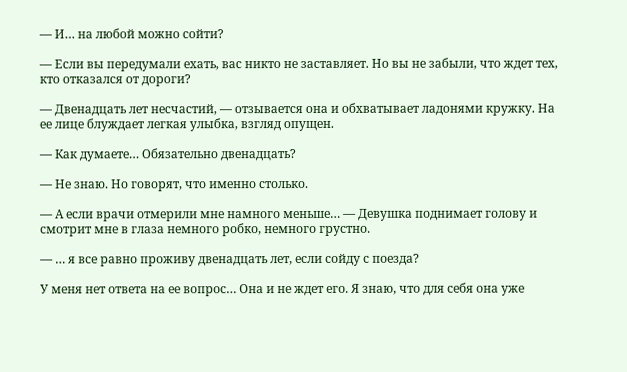— И… на любой можно сойти?

— Если вы передумали ехать, вас никто не заставляет. Но вы не забыли, что ждет тех, кто отказался от дороги?

— Двенадцать лет несчастий, — отзывается она и обхватывает ладонями кружку. На ее лице блуждает легкая улыбка, взгляд опущен.

— Как думаете… Обязательно двенадцать?

— Не знаю. Но говорят, что именно столько.

— А если врачи отмерили мне намного меньше… — Девушка поднимает голову и смотрит мне в глаза немного робко, немного грустно.

— … я все равно проживу двенадцать лет, если сойду с поезда?

У меня нет ответа на ее вопрос… Она и не ждет его. Я знаю, что для себя она уже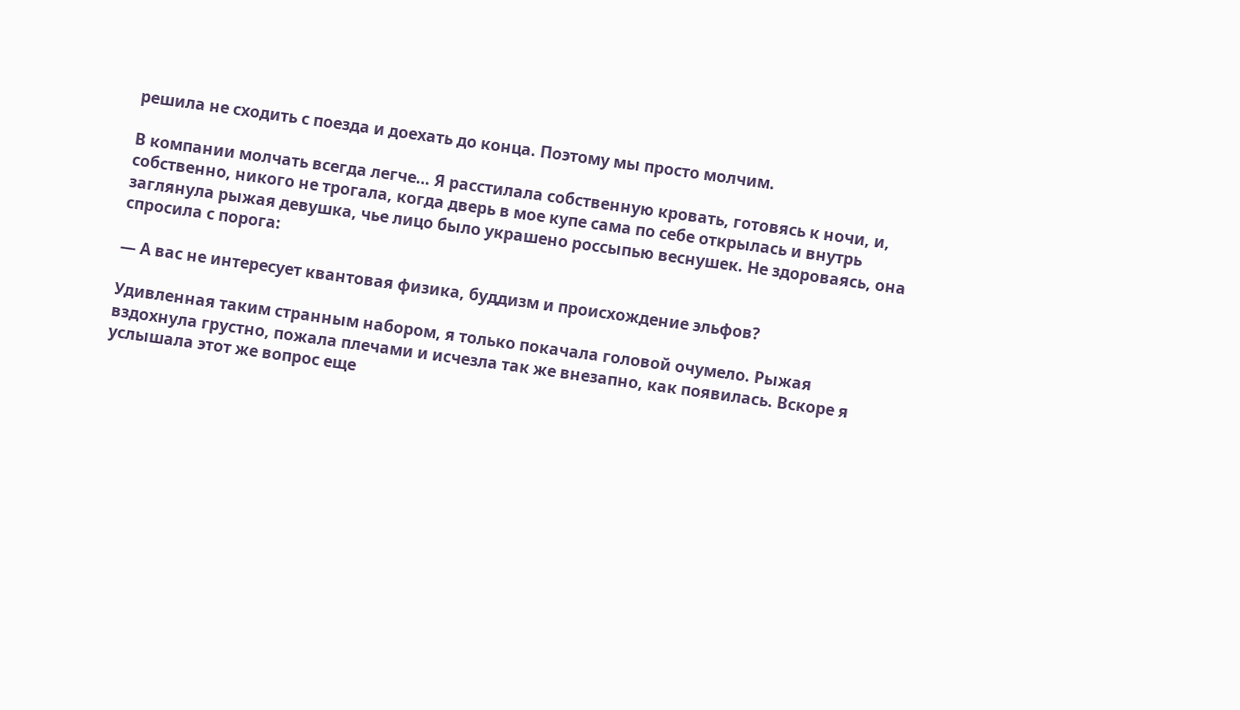решила не сходить с поезда и доехать до конца. Поэтому мы просто молчим.

В компании молчать всегда легче… Я расстилала собственную кровать, готовясь к ночи, и, собственно, никого не трогала, когда дверь в мое купе сама по себе открылась и внутрь заглянула рыжая девушка, чье лицо было украшено россыпью веснушек. Не здороваясь, она спросила с порога:

— А вас не интересует квантовая физика, буддизм и происхождение эльфов?

Удивленная таким странным набором, я только покачала головой очумело. Рыжая вздохнула грустно, пожала плечами и исчезла так же внезапно, как появилась. Вскоре я услышала этот же вопрос еще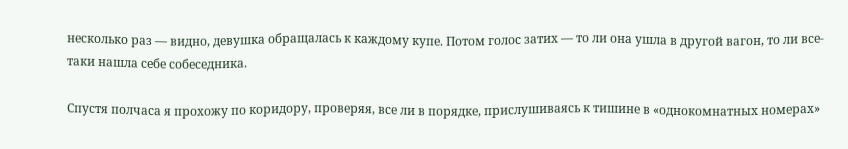несколько раз — видно, девушка обращалась к каждому купе. Потом голос затих — то ли она ушла в другой вагон, то ли все-таки нашла себе собеседника.

Спустя полчаса я прохожу по коридору, проверяя, все ли в порядке, прислушиваясь к тишине в «однокомнатных номерах»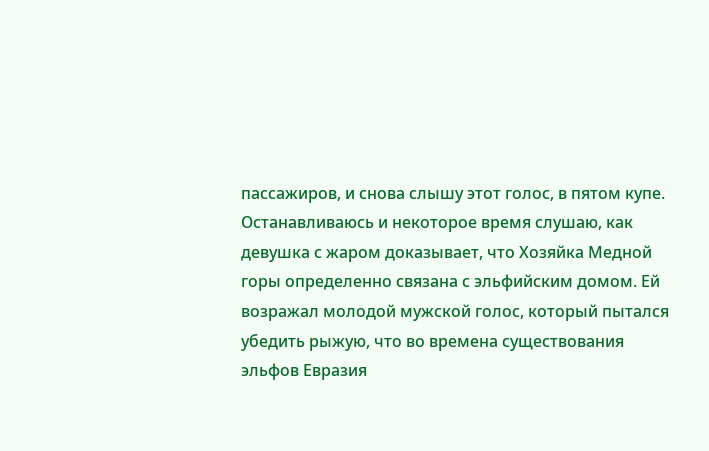пассажиров, и снова слышу этот голос, в пятом купе. Останавливаюсь и некоторое время слушаю, как девушка с жаром доказывает, что Хозяйка Медной горы определенно связана с эльфийским домом. Ей возражал молодой мужской голос, который пытался убедить рыжую, что во времена существования эльфов Евразия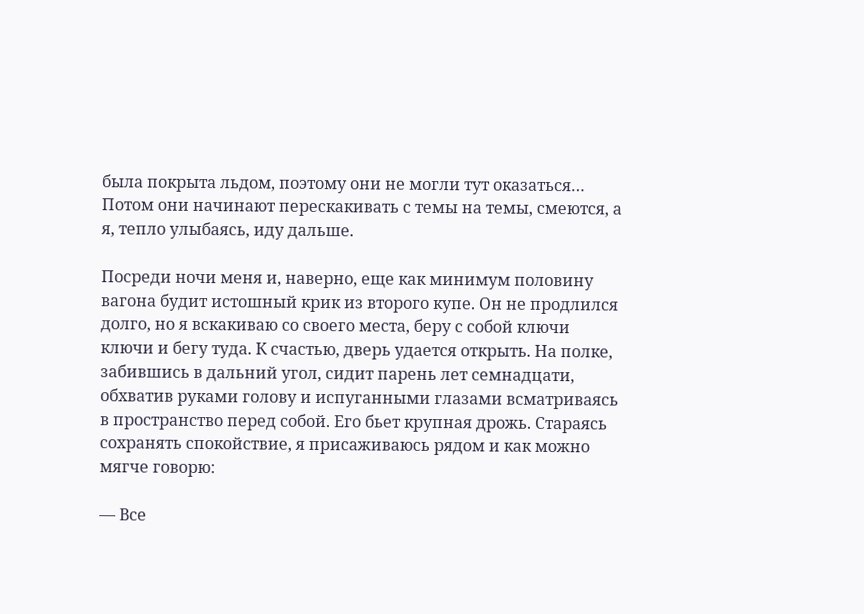была покрыта льдом, поэтому они не могли тут оказаться… Потом они начинают перескакивать с темы на темы, смеются, а я, тепло улыбаясь, иду дальше.

Посреди ночи меня и, наверно, еще как минимум половину вагона будит истошный крик из второго купе. Он не продлился долго, но я вскакиваю со своего места, беру с собой ключи ключи и бегу туда. К счастью, дверь удается открыть. На полке, забившись в дальний угол, сидит парень лет семнадцати, обхватив руками голову и испуганными глазами всматриваясь в пространство перед собой. Его бьет крупная дрожь. Стараясь сохранять спокойствие, я присаживаюсь рядом и как можно мягче говорю:

— Все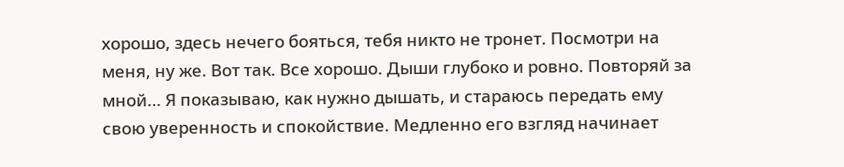хорошо, здесь нечего бояться, тебя никто не тронет. Посмотри на меня, ну же. Вот так. Все хорошо. Дыши глубоко и ровно. Повторяй за мной… Я показываю, как нужно дышать, и стараюсь передать ему свою уверенность и спокойствие. Медленно его взгляд начинает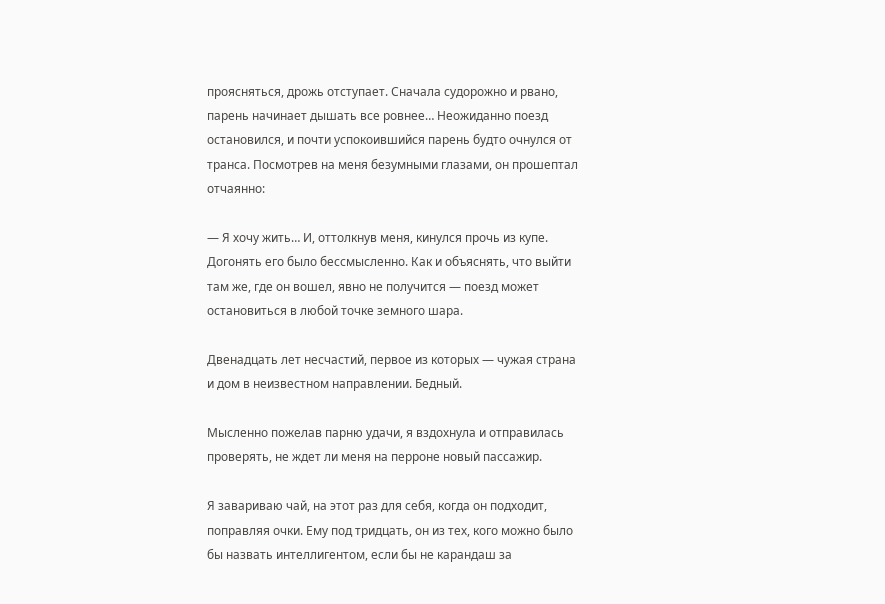проясняться, дрожь отступает. Сначала судорожно и рвано, парень начинает дышать все ровнее… Неожиданно поезд остановился, и почти успокоившийся парень будто очнулся от транса. Посмотрев на меня безумными глазами, он прошептал отчаянно:

— Я хочу жить… И, оттолкнув меня, кинулся прочь из купе. Догонять его было бессмысленно. Как и объяснять, что выйти там же, где он вошел, явно не получится — поезд может остановиться в любой точке земного шара.

Двенадцать лет несчастий, первое из которых — чужая страна и дом в неизвестном направлении. Бедный.

Мысленно пожелав парню удачи, я вздохнула и отправилась проверять, не ждет ли меня на перроне новый пассажир.

Я завариваю чай, на этот раз для себя, когда он подходит, поправляя очки. Ему под тридцать, он из тех, кого можно было бы назвать интеллигентом, если бы не карандаш за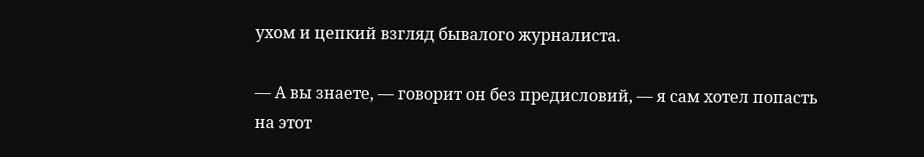ухом и цепкий взгляд бывалого журналиста.

— А вы знаете, — говорит он без предисловий, — я сам хотел попасть на этот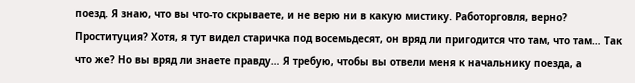поезд. Я знаю, что вы что-то скрываете, и не верю ни в какую мистику. Работорговля, верно? Проституция? Хотя, я тут видел старичка под восемьдесят, он вряд ли пригодится что там, что там… Так что же? Но вы вряд ли знаете правду… Я требую, чтобы вы отвели меня к начальнику поезда, а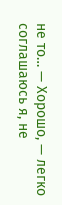не то… — Хорошо, — легко соглашаюсь я, не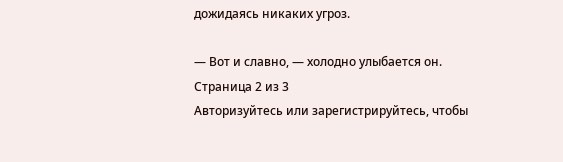дожидаясь никаких угроз.

— Вот и славно, — холодно улыбается он.
Страница 2 из 3
Авторизуйтесь или зарегистрируйтесь, чтобы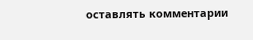оставлять комментарии